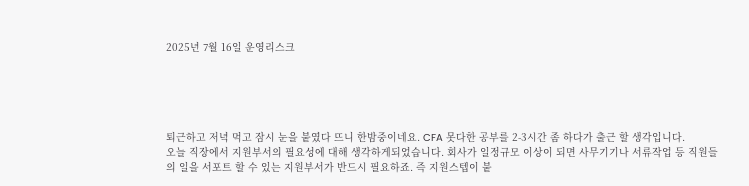2025년 7월 16일 운영리스크





퇴근하고 저녁 먹고 잠시 눈을 붙였다 뜨니 한밤중이네요. CFA 못다한 공부를 2-3시간 좀 하다가 출근 할 생각입니다.
오늘 직장에서 지원부서의 필요성에 대해 생각하게되었습니다. 회사가 일정규모 이상이 되면 사무기기나 서류작업 등 직원들의 일을 서포트 할 수 있는 지원부서가 반드시 필요하죠. 즉 지원스텝이 붙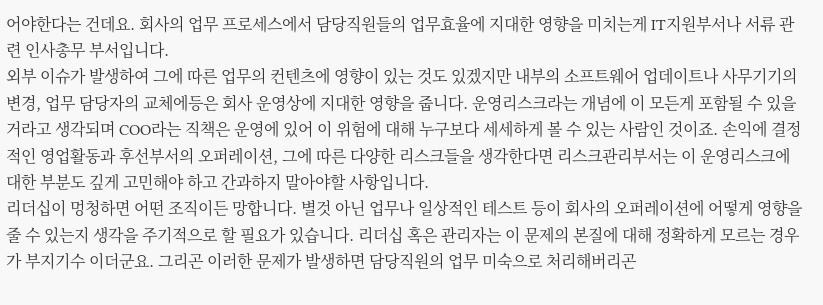어야한다는 건데요. 회사의 업무 프로세스에서 담당직원들의 업무효율에 지대한 영향을 미치는게 IT지원부서나 서류 관련 인사총무 부서입니다.
외부 이슈가 발생하여 그에 따른 업무의 컨텐츠에 영향이 있는 것도 있겠지만 내부의 소프트웨어 업데이트나 사무기기의 변경, 업무 담당자의 교체에등은 회사 운영상에 지대한 영향을 줍니다. 운영리스크라는 개념에 이 모든게 포함될 수 있을 거라고 생각되며 COO라는 직책은 운영에 있어 이 위험에 대해 누구보다 세세하게 볼 수 있는 사람인 것이죠. 손익에 결정적인 영업활동과 후선부서의 오퍼레이션, 그에 따른 다양한 리스크들을 생각한다면 리스크관리부서는 이 운영리스크에 대한 부분도 깊게 고민해야 하고 간과하지 말아야할 사항입니다.
리더십이 멍청하면 어떤 조직이든 망합니다. 별것 아닌 업무나 일상적인 테스트 등이 회사의 오퍼레이션에 어떻게 영향을 줄 수 있는지 생각을 주기적으로 할 필요가 있습니다. 리더십 혹은 관리자는 이 문제의 본질에 대해 정확하게 모르는 경우가 부지기수 이더군요. 그리곤 이러한 문제가 발생하면 담당직원의 업무 미숙으로 처리해버리곤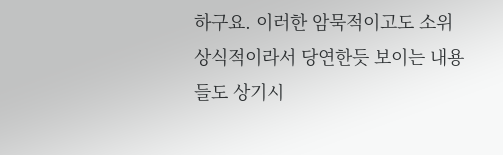하구요. 이러한 암묵적이고도 소위 상식적이라서 당연한듯 보이는 내용들도 상기시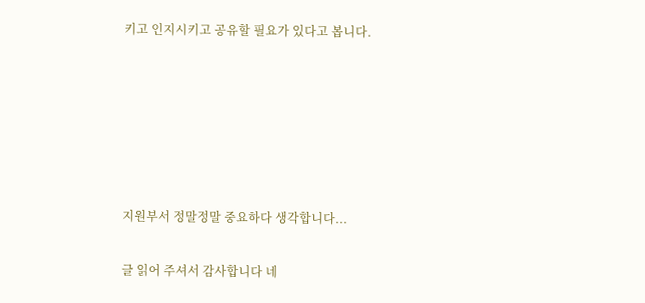키고 인지시키고 공유할 필요가 있다고 봅니다.






지원부서 정말정말 중요하다 생각합니다...

글 읽어 주셔서 감사합니다 네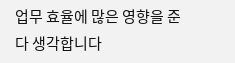업무 효율에 많은 영향을 준다 생각합니다